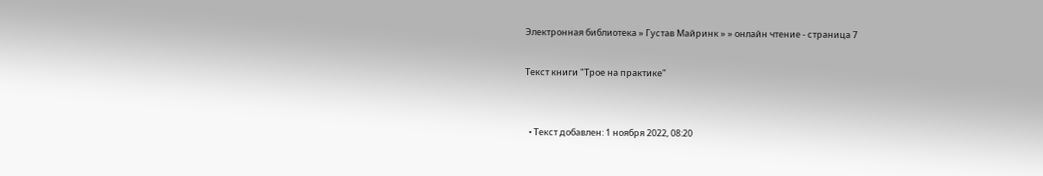Электронная библиотека » Густав Майринк » » онлайн чтение - страница 7

Текст книги "Трое на практике"


  • Текст добавлен: 1 ноября 2022, 08:20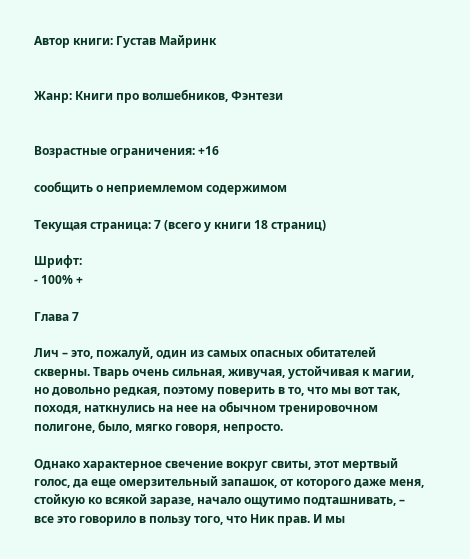Автор книги: Густав Майринк


Жанр: Книги про волшебников, Фэнтези


Возрастные ограничения: +16

сообщить о неприемлемом содержимом

Текущая страница: 7 (всего у книги 18 страниц)

Шрифт:
- 100% +

Глава 7

Лич – это, пожалуй, один из самых опасных обитателей скверны. Тварь очень сильная, живучая, устойчивая к магии, но довольно редкая, поэтому поверить в то, что мы вот так, походя, наткнулись на нее на обычном тренировочном полигоне, было, мягко говоря, непросто.

Однако характерное свечение вокруг свиты, этот мертвый голос, да еще омерзительный запашок, от которого даже меня, стойкую ко всякой заразе, начало ощутимо подташнивать, – все это говорило в пользу того, что Ник прав. И мы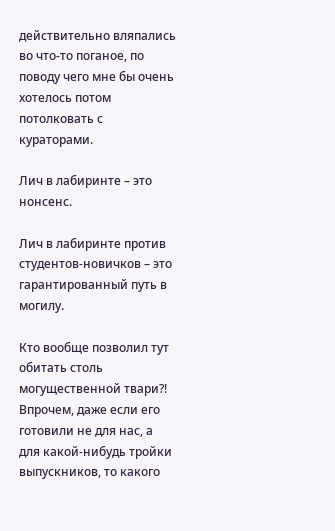действительно вляпались во что-то поганое, по поводу чего мне бы очень хотелось потом потолковать с кураторами.

Лич в лабиринте – это нонсенс.

Лич в лабиринте против студентов-новичков – это гарантированный путь в могилу.

Кто вообще позволил тут обитать столь могущественной твари?! Впрочем, даже если его готовили не для нас, а для какой-нибудь тройки выпускников, то какого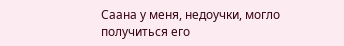Саана у меня, недоучки, могло получиться его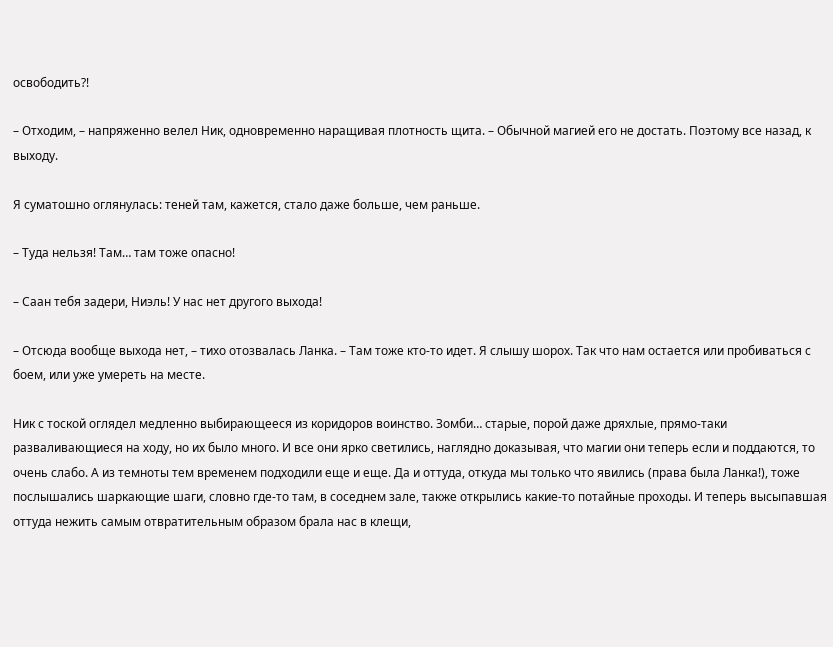освободить?!

– Отходим, – напряженно велел Ник, одновременно наращивая плотность щита. – Обычной магией его не достать. Поэтому все назад, к выходу.

Я суматошно оглянулась: теней там, кажется, стало даже больше, чем раньше.

– Туда нельзя! Там… там тоже опасно!

– Саан тебя задери, Ниэль! У нас нет другого выхода!

– Отсюда вообще выхода нет, – тихо отозвалась Ланка. – Там тоже кто-то идет. Я слышу шорох. Так что нам остается или пробиваться с боем, или уже умереть на месте.

Ник с тоской оглядел медленно выбирающееся из коридоров воинство. Зомби… старые, порой даже дряхлые, прямо-таки разваливающиеся на ходу, но их было много. И все они ярко светились, наглядно доказывая, что магии они теперь если и поддаются, то очень слабо. А из темноты тем временем подходили еще и еще. Да и оттуда, откуда мы только что явились (права была Ланка!), тоже послышались шаркающие шаги, словно где-то там, в соседнем зале, также открылись какие-то потайные проходы. И теперь высыпавшая оттуда нежить самым отвратительным образом брала нас в клещи,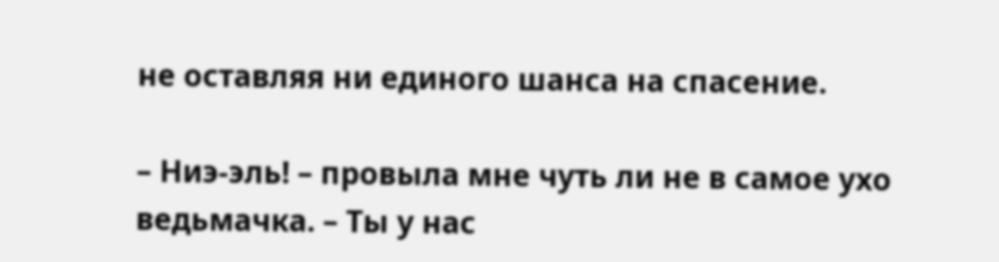не оставляя ни единого шанса на спасение.

– Ниэ-эль! – провыла мне чуть ли не в самое ухо ведьмачка. – Ты у нас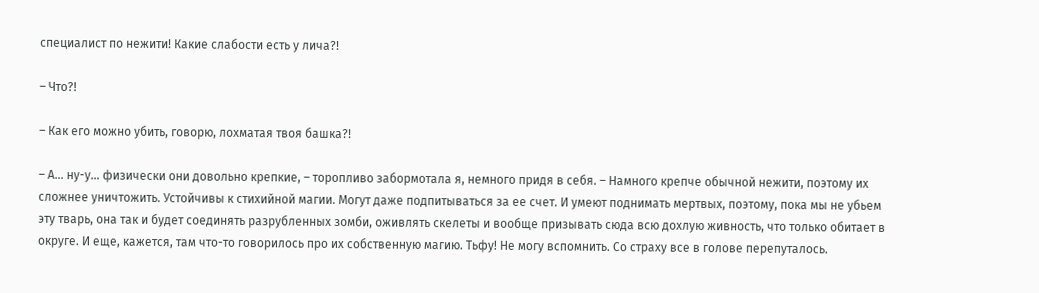специалист по нежити! Какие слабости есть у лича?!

– Что?!

– Как его можно убить, говорю, лохматая твоя башка?!

– А… ну-у… физически они довольно крепкие, – торопливо забормотала я, немного придя в себя. – Намного крепче обычной нежити, поэтому их сложнее уничтожить. Устойчивы к стихийной магии. Могут даже подпитываться за ее счет. И умеют поднимать мертвых, поэтому, пока мы не убьем эту тварь, она так и будет соединять разрубленных зомби, оживлять скелеты и вообще призывать сюда всю дохлую живность, что только обитает в округе. И еще, кажется, там что-то говорилось про их собственную магию. Тьфу! Не могу вспомнить. Со страху все в голове перепуталось.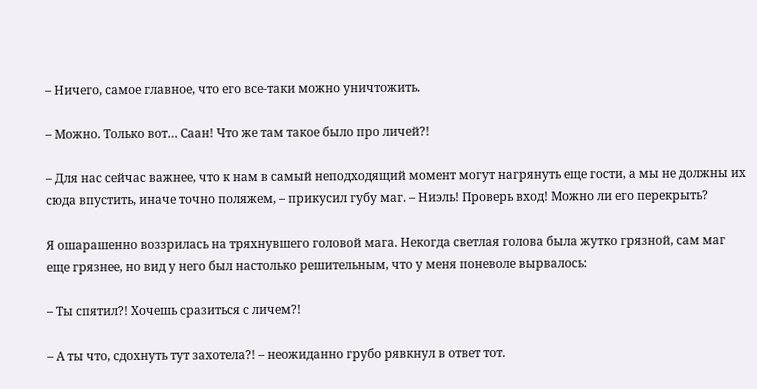– Ничего, самое главное, что его все-таки можно уничтожить.

– Можно. Только вот… Саан! Что же там такое было про личей?!

– Для нас сейчас важнее, что к нам в самый неподходящий момент могут нагрянуть еще гости, а мы не должны их сюда впустить, иначе точно поляжем, – прикусил губу маг. – Ниэль! Проверь вход! Можно ли его перекрыть?

Я ошарашенно воззрилась на тряхнувшего головой мага. Некогда светлая голова была жутко грязной, сам маг еще грязнее, но вид у него был настолько решительным, что у меня поневоле вырвалось:

– Ты спятил?! Хочешь сразиться с личем?!

– А ты что, сдохнуть тут захотела?! – неожиданно грубо рявкнул в ответ тот.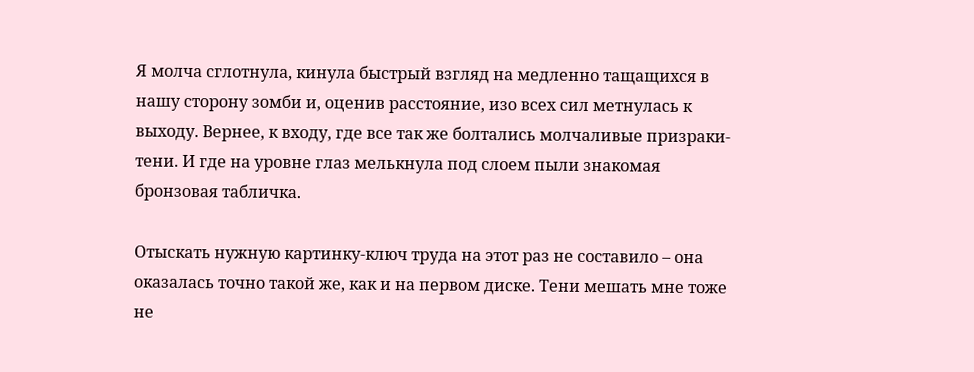Я молча сглотнула, кинула быстрый взгляд на медленно тащащихся в нашу сторону зомби и, оценив расстояние, изо всех сил метнулась к выходу. Вернее, к входу, где все так же болтались молчаливые призраки-тени. И где на уровне глаз мелькнула под слоем пыли знакомая бронзовая табличка.

Отыскать нужную картинку-ключ труда на этот раз не составило – она оказалась точно такой же, как и на первом диске. Тени мешать мне тоже не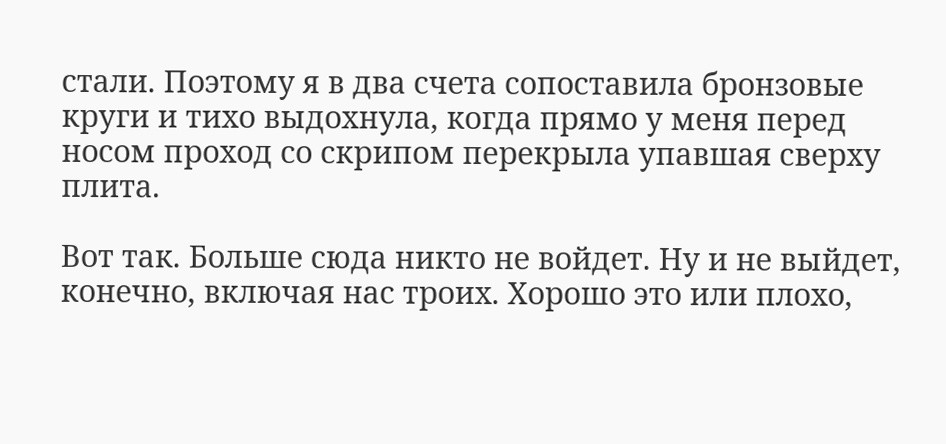стали. Поэтому я в два счета сопоставила бронзовые круги и тихо выдохнула, когда прямо у меня перед носом проход со скрипом перекрыла упавшая сверху плита.

Вот так. Больше сюда никто не войдет. Ну и не выйдет, конечно, включая нас троих. Хорошо это или плохо,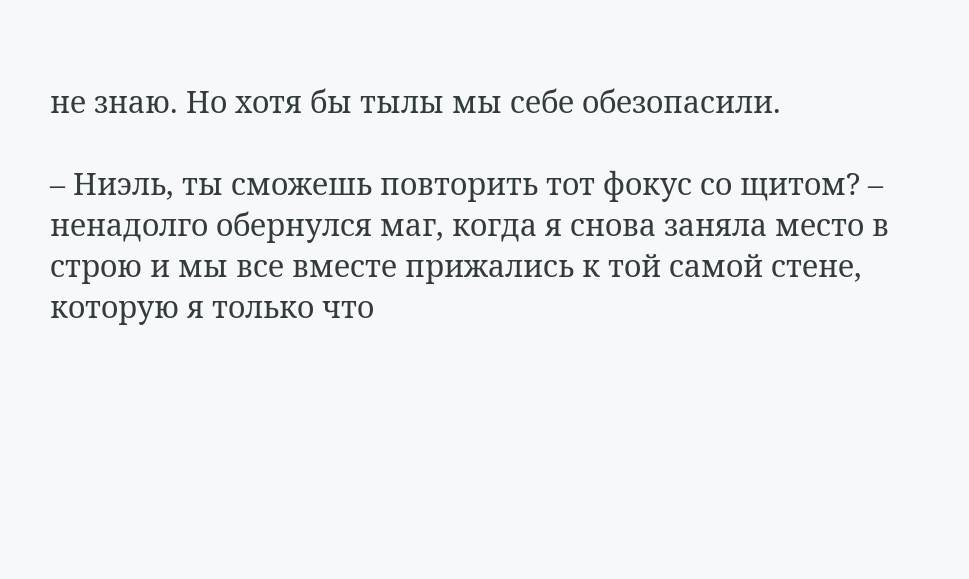не знаю. Но хотя бы тылы мы себе обезопасили.

– Ниэль, ты сможешь повторить тот фокус со щитом? – ненадолго обернулся маг, когда я снова заняла место в строю и мы все вместе прижались к той самой стене, которую я только что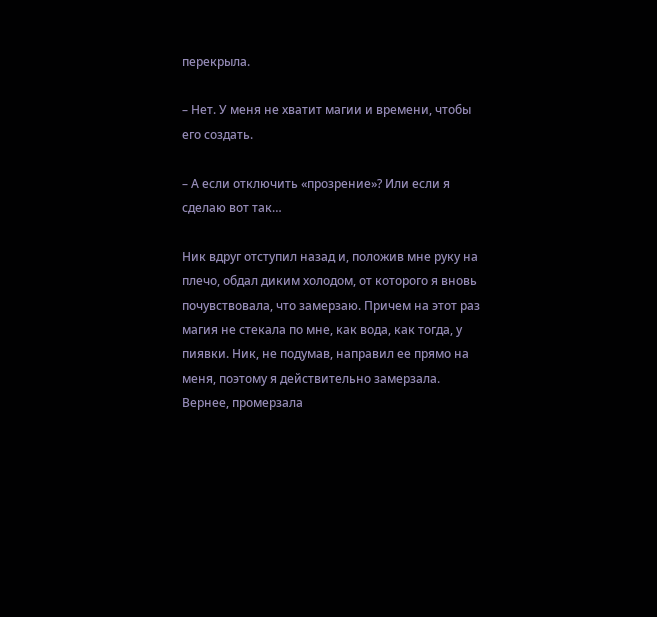перекрыла.

– Нет. У меня не хватит магии и времени, чтобы его создать.

– А если отключить «прозрение»? Или если я сделаю вот так…

Ник вдруг отступил назад и, положив мне руку на плечо, обдал диким холодом, от которого я вновь почувствовала, что замерзаю. Причем на этот раз магия не стекала по мне, как вода, как тогда, у пиявки. Ник, не подумав, направил ее прямо на меня, поэтому я действительно замерзала. Вернее, промерзала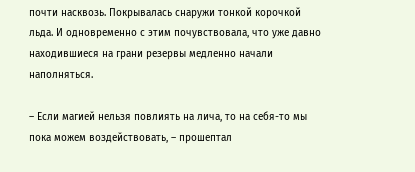почти насквозь. Покрывалась снаружи тонкой корочкой льда. И одновременно с этим почувствовала, что уже давно находившиеся на грани резервы медленно начали наполняться.

– Если магией нельзя повлиять на лича, то на себя-то мы пока можем воздействовать, – прошептал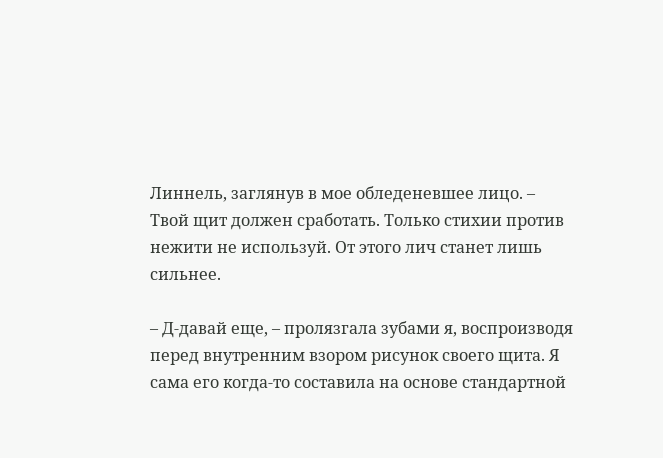Линнель, заглянув в мое обледеневшее лицо. – Твой щит должен сработать. Только стихии против нежити не используй. От этого лич станет лишь сильнее.

– Д-давай еще, – пролязгала зубами я, воспроизводя перед внутренним взором рисунок своего щита. Я сама его когда-то составила на основе стандартной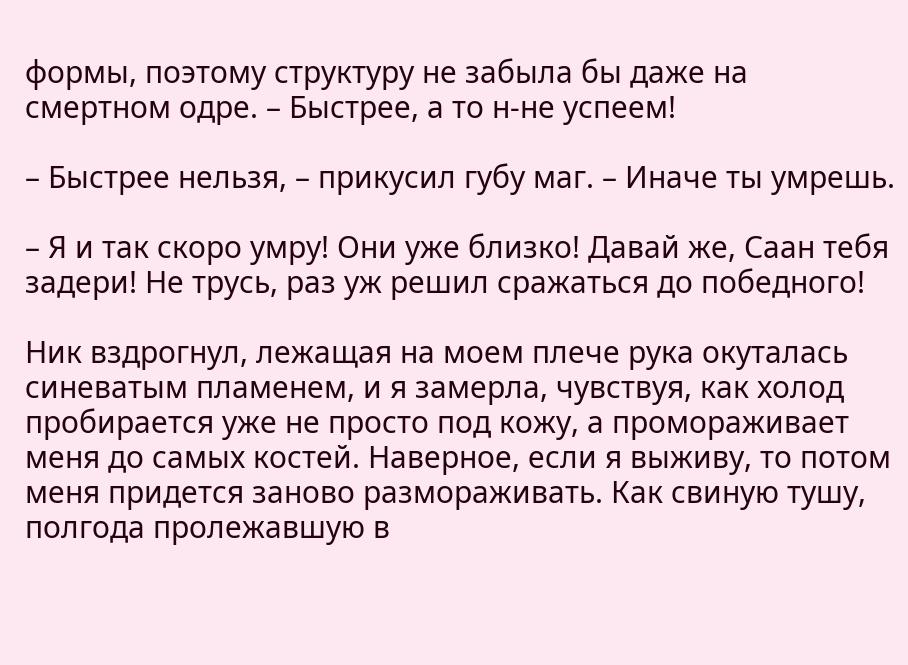формы, поэтому структуру не забыла бы даже на смертном одре. – Быстрее, а то н-не успеем!

– Быстрее нельзя, – прикусил губу маг. – Иначе ты умрешь.

– Я и так скоро умру! Они уже близко! Давай же, Саан тебя задери! Не трусь, раз уж решил сражаться до победного!

Ник вздрогнул, лежащая на моем плече рука окуталась синеватым пламенем, и я замерла, чувствуя, как холод пробирается уже не просто под кожу, а промораживает меня до самых костей. Наверное, если я выживу, то потом меня придется заново размораживать. Как свиную тушу, полгода пролежавшую в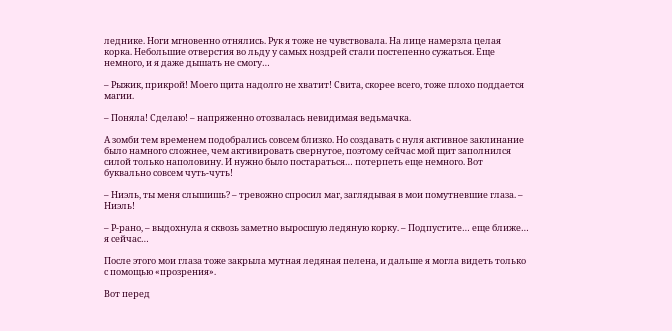леднике. Ноги мгновенно отнялись. Рук я тоже не чувствовала. На лице намерзла целая корка. Небольшие отверстия во льду у самых ноздрей стали постепенно сужаться. Еще немного, и я даже дышать не смогу…

– Рыжик, прикрой! Моего щита надолго не хватит! Свита, скорее всего, тоже плохо поддается магии.

– Поняла! Сделаю! – напряженно отозвалась невидимая ведьмачка.

А зомби тем временем подобрались совсем близко. Но создавать с нуля активное заклинание было намного сложнее, чем активировать свернутое, поэтому сейчас мой щит заполнился силой только наполовину. И нужно было постараться… потерпеть еще немного. Вот буквально совсем чуть-чуть!

– Ниэль, ты меня слышишь? – тревожно спросил маг, заглядывая в мои помутневшие глаза. – Ниэль!

– Р-рано, – выдохнула я сквозь заметно выросшую ледяную корку. – Подпустите… еще ближе… я сейчас…

После этого мои глаза тоже закрыла мутная ледяная пелена, и дальше я могла видеть только с помощью «прозрения».

Вот перед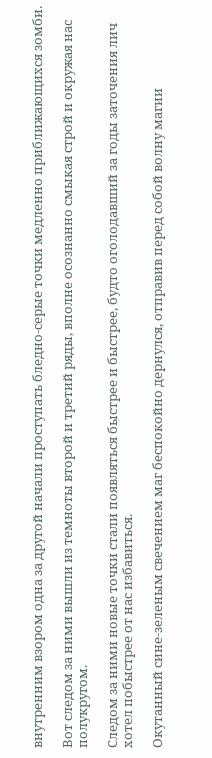внутренним взором одна за другой начали проступать бледно-серые точки медленно приближающихся зомби.

Вот следом за ними вышли из темноты второй и третий ряды, вполне осознанно смыкая строй и окружая нас полукругом.

Следом за ними новые точки стали появляться быстрее и быстрее, будто оголодавший за годы заточения лич хотел побыстрее от нас избавиться.

Окутанный сине-зеленым свечением маг беспокойно дернулся, отправив перед собой волну магии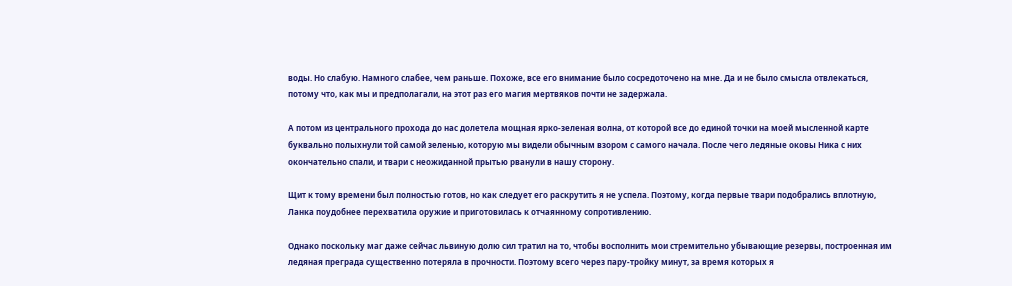воды. Но слабую. Намного слабее, чем раньше. Похоже, все его внимание было сосредоточено на мне. Да и не было смысла отвлекаться, потому что, как мы и предполагали, на этот раз его магия мертвяков почти не задержала.

А потом из центрального прохода до нас долетела мощная ярко-зеленая волна, от которой все до единой точки на моей мысленной карте буквально полыхнули той самой зеленью, которую мы видели обычным взором с самого начала. После чего ледяные оковы Ника с них окончательно спали, и твари с неожиданной прытью рванули в нашу сторону.

Щит к тому времени был полностью готов, но как следует его раскрутить я не успела. Поэтому, когда первые твари подобрались вплотную, Ланка поудобнее перехватила оружие и приготовилась к отчаянному сопротивлению.

Однако поскольку маг даже сейчас львиную долю сил тратил на то, чтобы восполнить мои стремительно убывающие резервы, построенная им ледяная преграда существенно потеряла в прочности. Поэтому всего через пару-тройку минут, за время которых я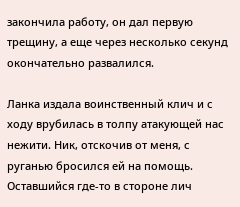закончила работу, он дал первую трещину, а еще через несколько секунд окончательно развалился.

Ланка издала воинственный клич и с ходу врубилась в толпу атакующей нас нежити. Ник, отскочив от меня, с руганью бросился ей на помощь. Оставшийся где-то в стороне лич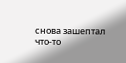снова зашептал что-то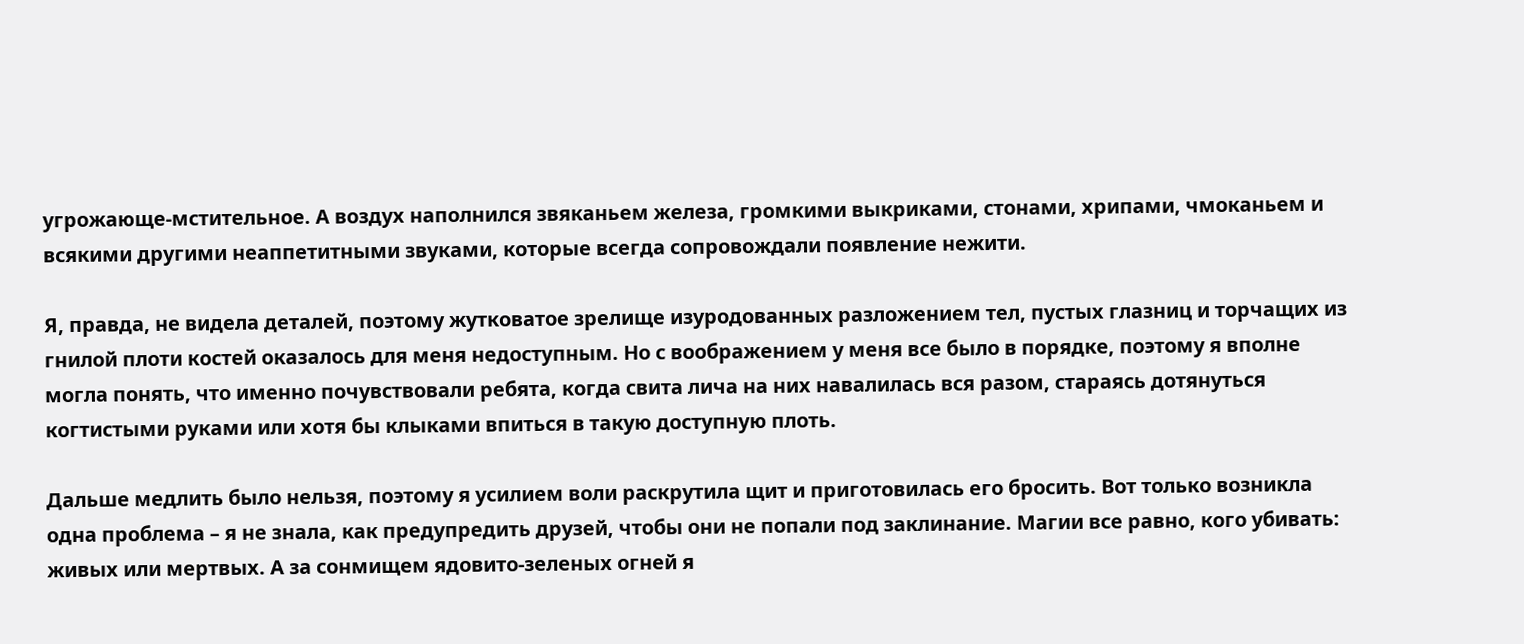угрожающе-мстительное. А воздух наполнился звяканьем железа, громкими выкриками, стонами, хрипами, чмоканьем и всякими другими неаппетитными звуками, которые всегда сопровождали появление нежити.

Я, правда, не видела деталей, поэтому жутковатое зрелище изуродованных разложением тел, пустых глазниц и торчащих из гнилой плоти костей оказалось для меня недоступным. Но с воображением у меня все было в порядке, поэтому я вполне могла понять, что именно почувствовали ребята, когда свита лича на них навалилась вся разом, стараясь дотянуться когтистыми руками или хотя бы клыками впиться в такую доступную плоть.

Дальше медлить было нельзя, поэтому я усилием воли раскрутила щит и приготовилась его бросить. Вот только возникла одна проблема – я не знала, как предупредить друзей, чтобы они не попали под заклинание. Магии все равно, кого убивать: живых или мертвых. А за сонмищем ядовито-зеленых огней я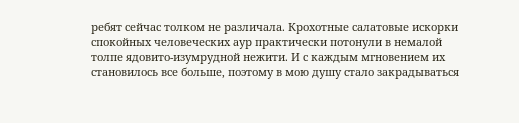ребят сейчас толком не различала. Крохотные салатовые искорки спокойных человеческих аур практически потонули в немалой толпе ядовито-изумрудной нежити. И с каждым мгновением их становилось все больше, поэтому в мою душу стало закрадываться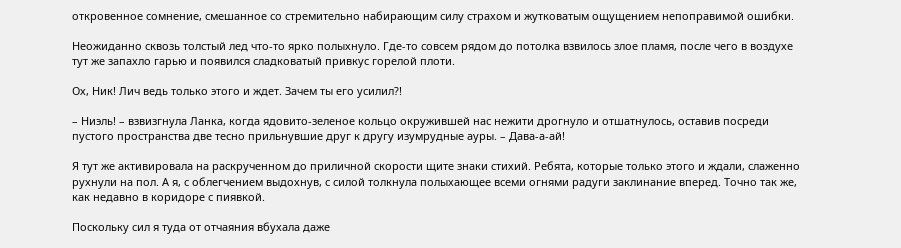откровенное сомнение, смешанное со стремительно набирающим силу страхом и жутковатым ощущением непоправимой ошибки.

Неожиданно сквозь толстый лед что-то ярко полыхнуло. Где-то совсем рядом до потолка взвилось злое пламя, после чего в воздухе тут же запахло гарью и появился сладковатый привкус горелой плоти.

Ох, Ник! Лич ведь только этого и ждет. Зачем ты его усилил?!

– Ниэль! – взвизгнула Ланка, когда ядовито-зеленое кольцо окружившей нас нежити дрогнуло и отшатнулось, оставив посреди пустого пространства две тесно прильнувшие друг к другу изумрудные ауры. – Дава-а-ай!

Я тут же активировала на раскрученном до приличной скорости щите знаки стихий. Ребята, которые только этого и ждали, слаженно рухнули на пол. А я, с облегчением выдохнув, с силой толкнула полыхающее всеми огнями радуги заклинание вперед. Точно так же, как недавно в коридоре с пиявкой.

Поскольку сил я туда от отчаяния вбухала даже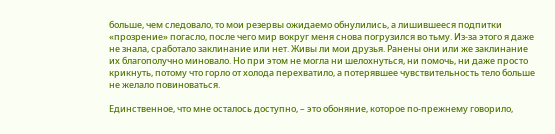больше, чем следовало, то мои резервы ожидаемо обнулились, а лишившееся подпитки «прозрение» погасло, после чего мир вокруг меня снова погрузился во тьму. Из-за этого я даже не знала, сработало заклинание или нет. Живы ли мои друзья. Ранены они или же заклинание их благополучно миновало. Но при этом не могла ни шелохнуться, ни помочь, ни даже просто крикнуть, потому что горло от холода перехватило, а потерявшее чувствительность тело больше не желало повиноваться.

Единственное, что мне осталось доступно, – это обоняние, которое по-прежнему говорило,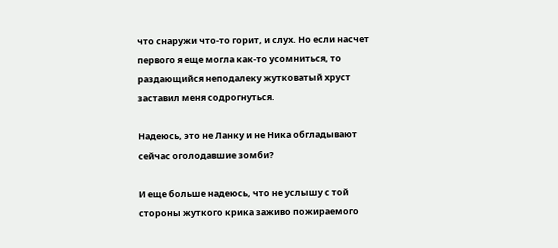что снаружи что-то горит, и слух. Но если насчет первого я еще могла как-то усомниться, то раздающийся неподалеку жутковатый хруст заставил меня содрогнуться.

Надеюсь, это не Ланку и не Ника обгладывают сейчас оголодавшие зомби?

И еще больше надеюсь, что не услышу с той стороны жуткого крика заживо пожираемого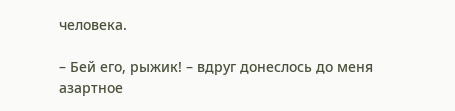человека.

– Бей его, рыжик! – вдруг донеслось до меня азартное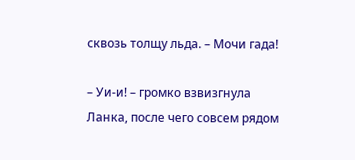сквозь толщу льда. – Мочи гада!

– Уи-и! – громко взвизгнула Ланка, после чего совсем рядом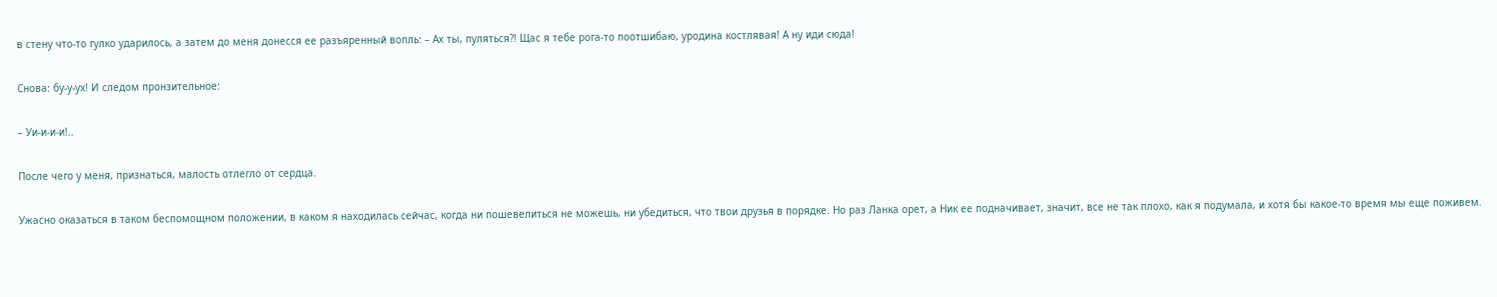в стену что-то гулко ударилось, а затем до меня донесся ее разъяренный вопль: – Ах ты, пуляться?! Щас я тебе рога-то поотшибаю, уродина костлявая! А ну иди сюда!

Снова: бу-у-ух! И следом пронзительное:

– Уи-и-и-и!..

После чего у меня, признаться, малость отлегло от сердца.

Ужасно оказаться в таком беспомощном положении, в каком я находилась сейчас, когда ни пошевелиться не можешь, ни убедиться, что твои друзья в порядке. Но раз Ланка орет, а Ник ее подначивает, значит, все не так плохо, как я подумала, и хотя бы какое-то время мы еще поживем.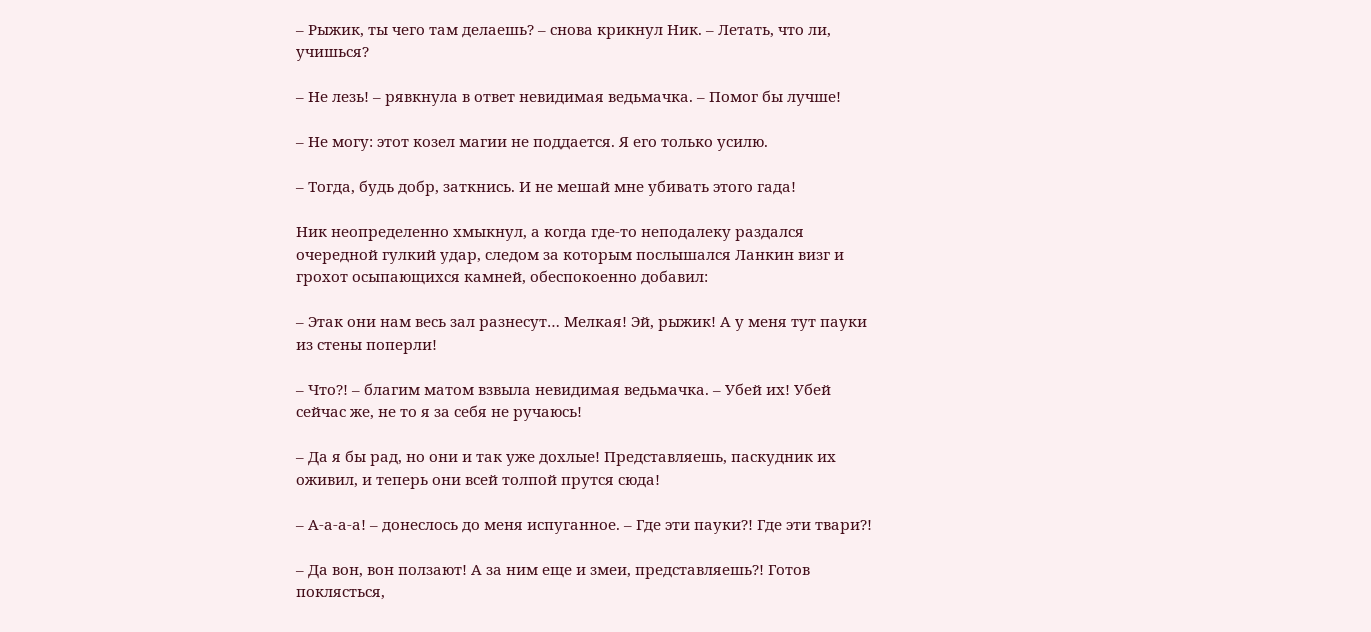– Рыжик, ты чего там делаешь? – снова крикнул Ник. – Летать, что ли, учишься?

– Не лезь! – рявкнула в ответ невидимая ведьмачка. – Помог бы лучше!

– Не могу: этот козел магии не поддается. Я его только усилю.

– Тогда, будь добр, заткнись. И не мешай мне убивать этого гада!

Ник неопределенно хмыкнул, а когда где-то неподалеку раздался очередной гулкий удар, следом за которым послышался Ланкин визг и грохот осыпающихся камней, обеспокоенно добавил:

– Этак они нам весь зал разнесут… Мелкая! Эй, рыжик! А у меня тут пауки из стены поперли!

– Что?! – благим матом взвыла невидимая ведьмачка. – Убей их! Убей сейчас же, не то я за себя не ручаюсь!

– Да я бы рад, но они и так уже дохлые! Представляешь, паскудник их оживил, и теперь они всей толпой прутся сюда!

– А-а-а-а! – донеслось до меня испуганное. – Где эти пауки?! Где эти твари?!

– Да вон, вон ползают! А за ним еще и змеи, представляешь?! Готов поклясться,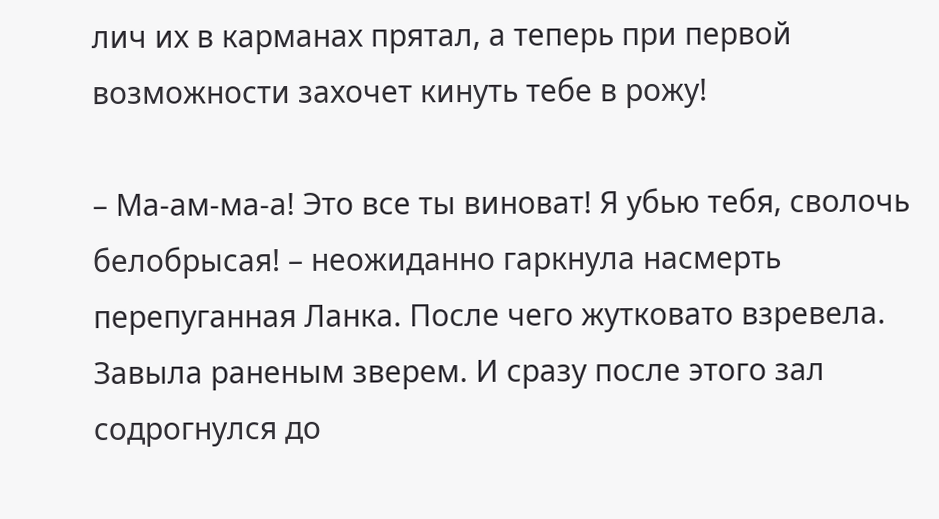лич их в карманах прятал, а теперь при первой возможности захочет кинуть тебе в рожу!

– Ма-ам-ма-а! Это все ты виноват! Я убью тебя, сволочь белобрысая! – неожиданно гаркнула насмерть перепуганная Ланка. После чего жутковато взревела. Завыла раненым зверем. И сразу после этого зал содрогнулся до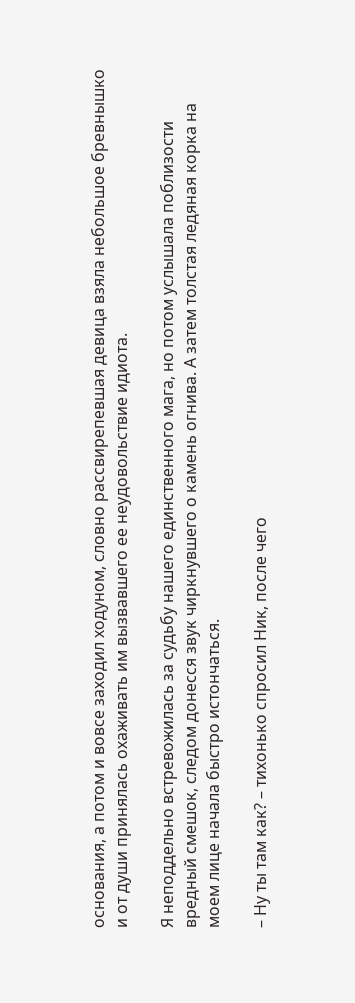основания, а потом и вовсе заходил ходуном, словно рассвирепевшая девица взяла небольшое бревнышко и от души принялась охаживать им вызвавшего ее неудовольствие идиота.

Я неподдельно встревожилась за судьбу нашего единственного мага, но потом услышала поблизости вредный смешок, следом донесся звук чиркнувшего о камень огнива. А затем толстая ледяная корка на моем лице начала быстро истончаться.

– Ну ты там как? – тихонько спросил Ник, после чего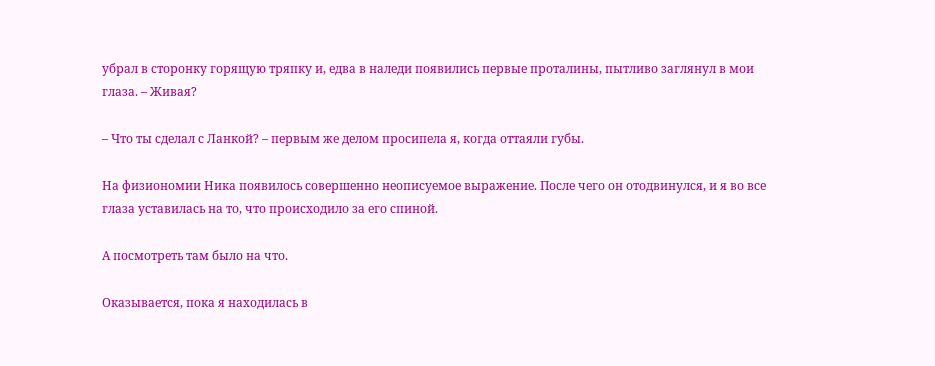убрал в сторонку горящую тряпку и, едва в наледи появились первые проталины, пытливо заглянул в мои глаза. – Живая?

– Что ты сделал с Ланкой? – первым же делом просипела я, когда оттаяли губы.

На физиономии Ника появилось совершенно неописуемое выражение. После чего он отодвинулся, и я во все глаза уставилась на то, что происходило за его спиной.

А посмотреть там было на что.

Оказывается, пока я находилась в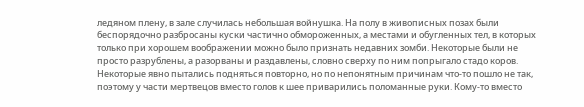ледяном плену, в зале случилась небольшая войнушка. На полу в живописных позах были беспорядочно разбросаны куски частично обмороженных, а местами и обугленных тел, в которых только при хорошем воображении можно было признать недавних зомби. Некоторые были не просто разрублены, а разорваны и раздавлены, словно сверху по ним попрыгало стадо коров. Некоторые явно пытались подняться повторно, но по непонятным причинам что-то пошло не так, поэтому у части мертвецов вместо голов к шее приварились поломанные руки. Кому-то вместо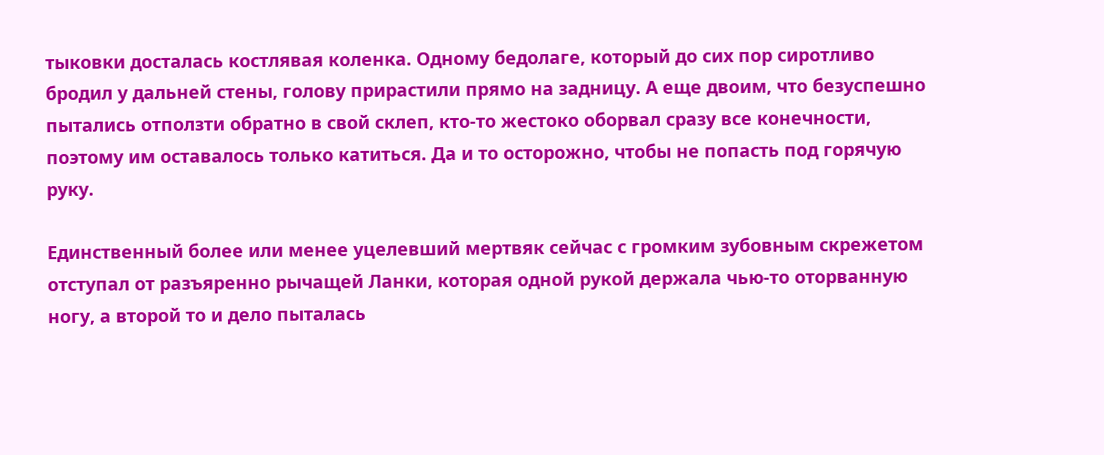тыковки досталась костлявая коленка. Одному бедолаге, который до сих пор сиротливо бродил у дальней стены, голову прирастили прямо на задницу. А еще двоим, что безуспешно пытались отползти обратно в свой склеп, кто-то жестоко оборвал сразу все конечности, поэтому им оставалось только катиться. Да и то осторожно, чтобы не попасть под горячую руку.

Единственный более или менее уцелевший мертвяк сейчас с громким зубовным скрежетом отступал от разъяренно рычащей Ланки, которая одной рукой держала чью-то оторванную ногу, а второй то и дело пыталась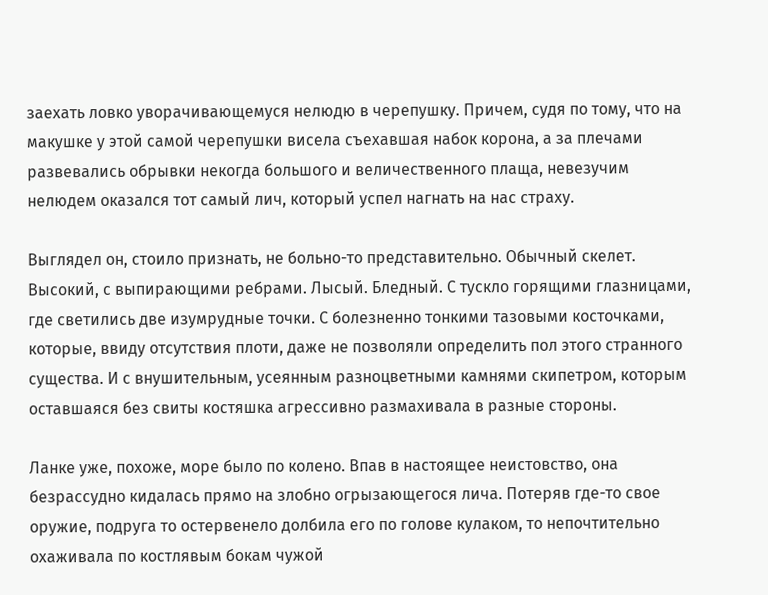заехать ловко уворачивающемуся нелюдю в черепушку. Причем, судя по тому, что на макушке у этой самой черепушки висела съехавшая набок корона, а за плечами развевались обрывки некогда большого и величественного плаща, невезучим нелюдем оказался тот самый лич, который успел нагнать на нас страху.

Выглядел он, стоило признать, не больно-то представительно. Обычный скелет. Высокий, с выпирающими ребрами. Лысый. Бледный. С тускло горящими глазницами, где светились две изумрудные точки. С болезненно тонкими тазовыми косточками, которые, ввиду отсутствия плоти, даже не позволяли определить пол этого странного существа. И с внушительным, усеянным разноцветными камнями скипетром, которым оставшаяся без свиты костяшка агрессивно размахивала в разные стороны.

Ланке уже, похоже, море было по колено. Впав в настоящее неистовство, она безрассудно кидалась прямо на злобно огрызающегося лича. Потеряв где-то свое оружие, подруга то остервенело долбила его по голове кулаком, то непочтительно охаживала по костлявым бокам чужой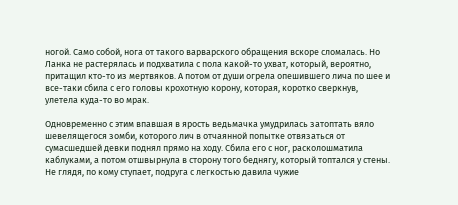ногой. Само собой, нога от такого варварского обращения вскоре сломалась. Но Ланка не растерялась и подхватила с пола какой-то ухват, который, вероятно, притащил кто-то из мертвяков. А потом от души огрела опешившего лича по шее и все-таки сбила с его головы крохотную корону, которая, коротко сверкнув, улетела куда-то во мрак.

Одновременно с этим впавшая в ярость ведьмачка умудрилась затоптать вяло шевелящегося зомби, которого лич в отчаянной попытке отвязаться от сумасшедшей девки поднял прямо на ходу. Сбила его с ног, расколошматила каблуками, а потом отшвырнула в сторону того беднягу, который топтался у стены. Не глядя, по кому ступает, подруга с легкостью давила чужие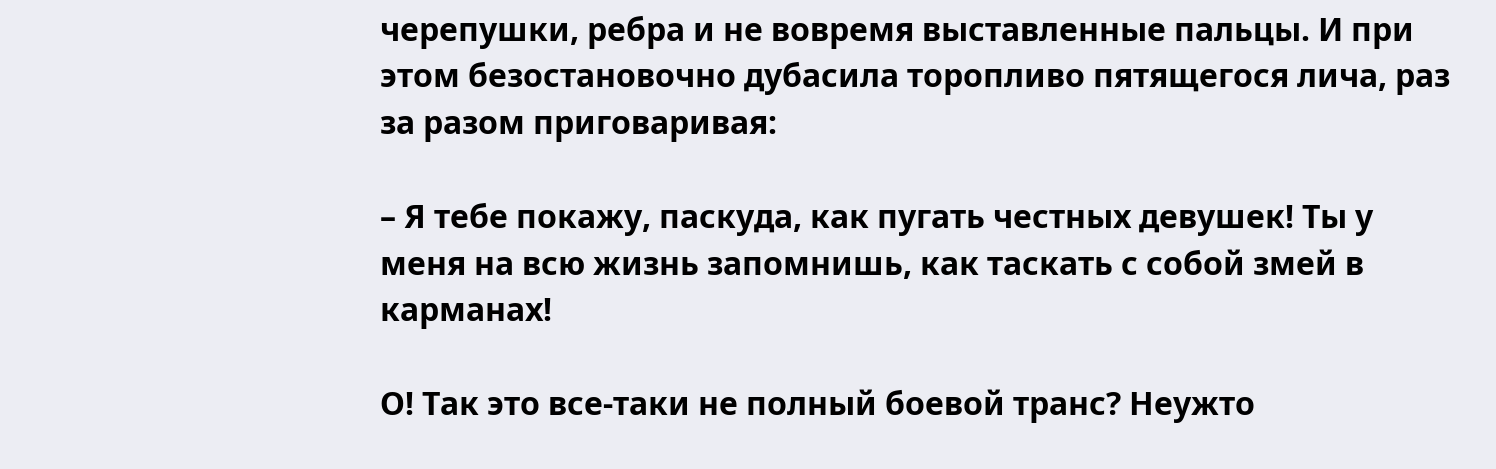черепушки, ребра и не вовремя выставленные пальцы. И при этом безостановочно дубасила торопливо пятящегося лича, раз за разом приговаривая:

– Я тебе покажу, паскуда, как пугать честных девушек! Ты у меня на всю жизнь запомнишь, как таскать с собой змей в карманах!

О! Так это все-таки не полный боевой транс? Неужто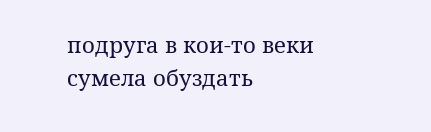подруга в кои-то веки сумела обуздать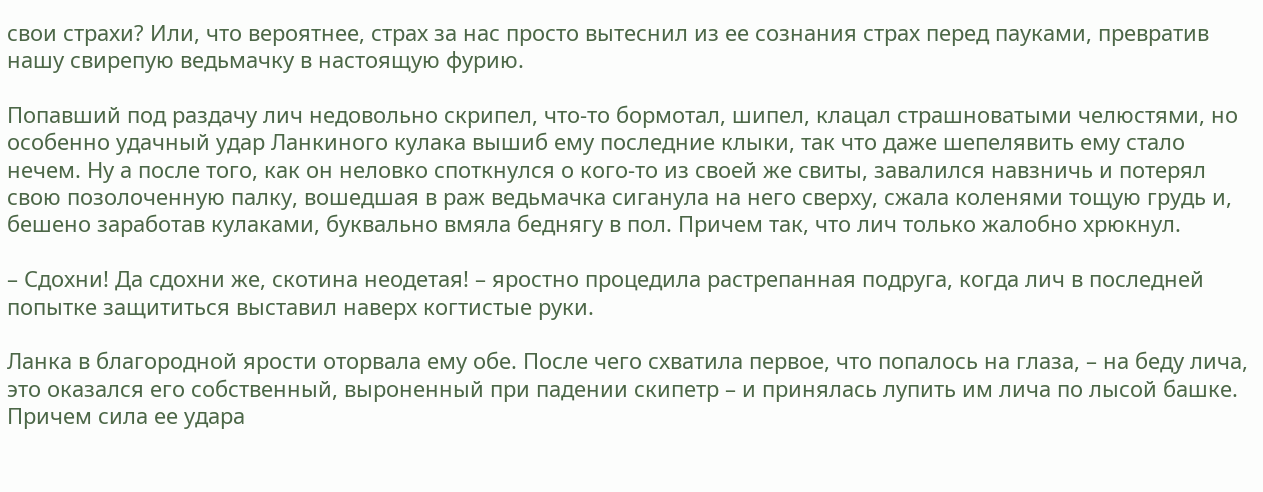свои страхи? Или, что вероятнее, страх за нас просто вытеснил из ее сознания страх перед пауками, превратив нашу свирепую ведьмачку в настоящую фурию.

Попавший под раздачу лич недовольно скрипел, что-то бормотал, шипел, клацал страшноватыми челюстями, но особенно удачный удар Ланкиного кулака вышиб ему последние клыки, так что даже шепелявить ему стало нечем. Ну а после того, как он неловко споткнулся о кого-то из своей же свиты, завалился навзничь и потерял свою позолоченную палку, вошедшая в раж ведьмачка сиганула на него сверху, сжала коленями тощую грудь и, бешено заработав кулаками, буквально вмяла беднягу в пол. Причем так, что лич только жалобно хрюкнул.

– Сдохни! Да сдохни же, скотина неодетая! – яростно процедила растрепанная подруга, когда лич в последней попытке защититься выставил наверх когтистые руки.

Ланка в благородной ярости оторвала ему обе. После чего схватила первое, что попалось на глаза, – на беду лича, это оказался его собственный, выроненный при падении скипетр – и принялась лупить им лича по лысой башке. Причем сила ее удара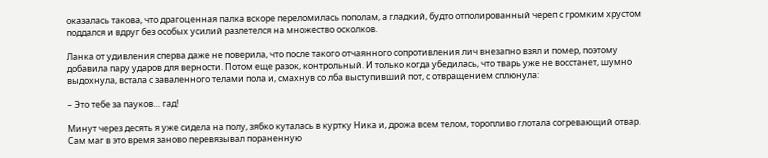оказалась такова, что драгоценная палка вскоре переломилась пополам, а гладкий, будто отполированный череп с громким хрустом поддался и вдруг без особых усилий разлетелся на множество осколков.

Ланка от удивления сперва даже не поверила, что после такого отчаянного сопротивления лич внезапно взял и помер, поэтому добавила пару ударов для верности. Потом еще разок, контрольный. И только когда убедилась, что тварь уже не восстанет, шумно выдохнула, встала с заваленного телами пола и, смахнув со лба выступивший пот, с отвращением сплюнула:

– Это тебе за пауков… гад!

Минут через десять я уже сидела на полу, зябко куталась в куртку Ника и, дрожа всем телом, торопливо глотала согревающий отвар. Сам маг в это время заново перевязывал пораненную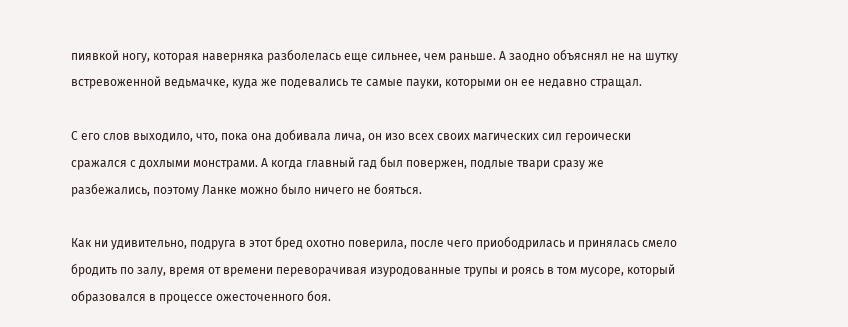пиявкой ногу, которая наверняка разболелась еще сильнее, чем раньше. А заодно объяснял не на шутку встревоженной ведьмачке, куда же подевались те самые пауки, которыми он ее недавно стращал.

С его слов выходило, что, пока она добивала лича, он изо всех своих магических сил героически сражался с дохлыми монстрами. А когда главный гад был повержен, подлые твари сразу же разбежались, поэтому Ланке можно было ничего не бояться.

Как ни удивительно, подруга в этот бред охотно поверила, после чего приободрилась и принялась смело бродить по залу, время от времени переворачивая изуродованные трупы и роясь в том мусоре, который образовался в процессе ожесточенного боя.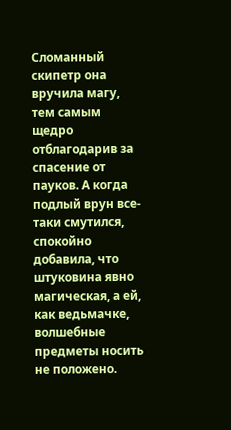Сломанный скипетр она вручила магу, тем самым щедро отблагодарив за спасение от пауков. А когда подлый врун все-таки смутился, спокойно добавила, что штуковина явно магическая, а ей, как ведьмачке, волшебные предметы носить не положено.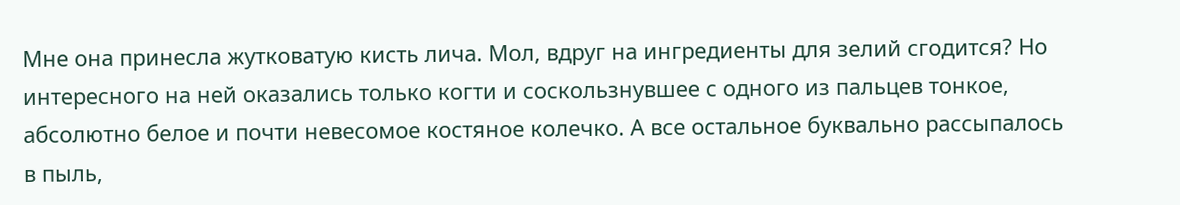Мне она принесла жутковатую кисть лича. Мол, вдруг на ингредиенты для зелий сгодится? Но интересного на ней оказались только когти и соскользнувшее с одного из пальцев тонкое, абсолютно белое и почти невесомое костяное колечко. А все остальное буквально рассыпалось в пыль,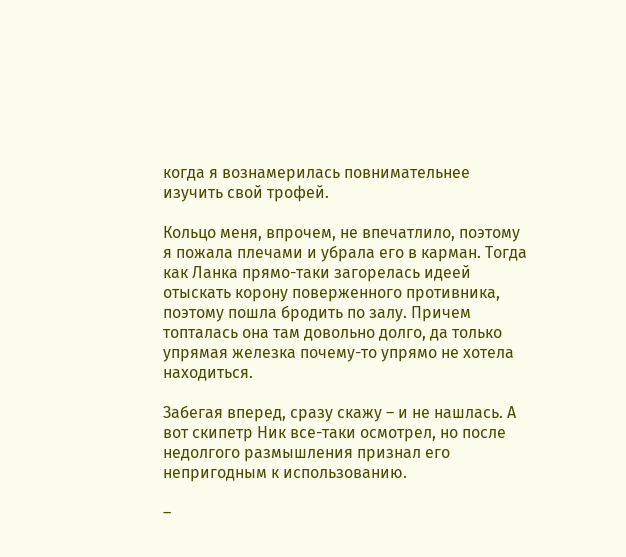когда я вознамерилась повнимательнее изучить свой трофей.

Кольцо меня, впрочем, не впечатлило, поэтому я пожала плечами и убрала его в карман. Тогда как Ланка прямо-таки загорелась идеей отыскать корону поверженного противника, поэтому пошла бродить по залу. Причем топталась она там довольно долго, да только упрямая железка почему-то упрямо не хотела находиться.

Забегая вперед, сразу скажу – и не нашлась. А вот скипетр Ник все-таки осмотрел, но после недолгого размышления признал его непригодным к использованию.

–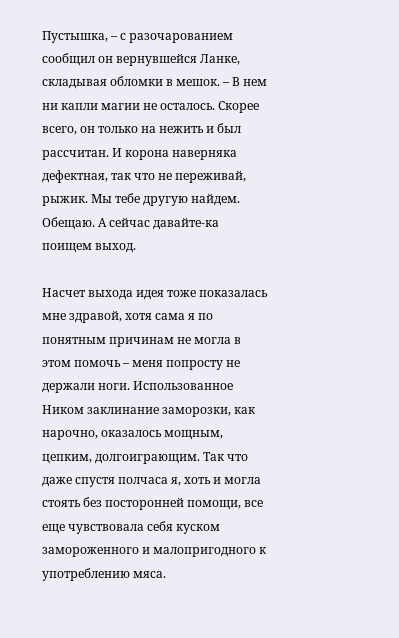Пустышка, – с разочарованием сообщил он вернувшейся Ланке, складывая обломки в мешок. – В нем ни капли магии не осталось. Скорее всего, он только на нежить и был рассчитан. И корона наверняка дефектная, так что не переживай, рыжик. Мы тебе другую найдем. Обещаю. А сейчас давайте-ка поищем выход.

Насчет выхода идея тоже показалась мне здравой, хотя сама я по понятным причинам не могла в этом помочь – меня попросту не держали ноги. Использованное Ником заклинание заморозки, как нарочно, оказалось мощным, цепким, долгоиграющим. Так что даже спустя полчаса я, хоть и могла стоять без посторонней помощи, все еще чувствовала себя куском замороженного и малопригодного к употреблению мяса.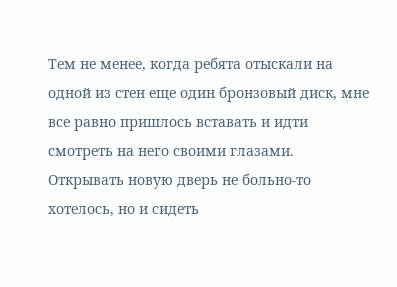Тем не менее, когда ребята отыскали на одной из стен еще один бронзовый диск, мне все равно пришлось вставать и идти смотреть на него своими глазами. Открывать новую дверь не больно-то хотелось, но и сидеть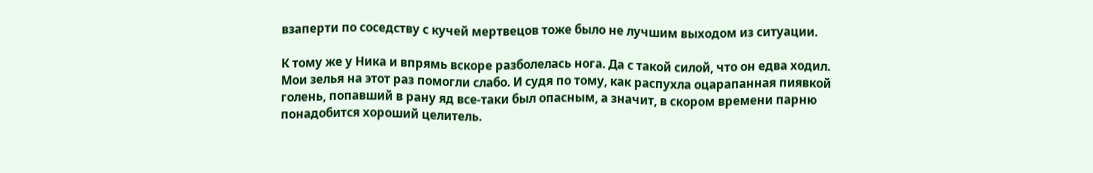взаперти по соседству с кучей мертвецов тоже было не лучшим выходом из ситуации.

К тому же у Ника и впрямь вскоре разболелась нога. Да с такой силой, что он едва ходил. Мои зелья на этот раз помогли слабо. И судя по тому, как распухла оцарапанная пиявкой голень, попавший в рану яд все-таки был опасным, а значит, в скором времени парню понадобится хороший целитель.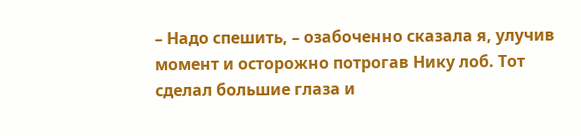– Надо спешить, – озабоченно сказала я, улучив момент и осторожно потрогав Нику лоб. Тот сделал большие глаза и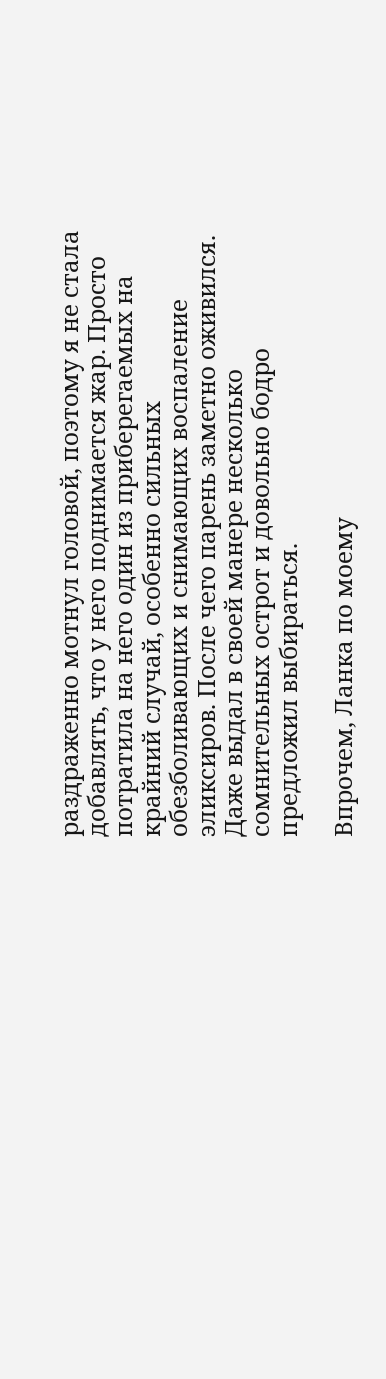раздраженно мотнул головой, поэтому я не стала добавлять, что у него поднимается жар. Просто потратила на него один из приберегаемых на крайний случай, особенно сильных обезболивающих и снимающих воспаление эликсиров. После чего парень заметно оживился. Даже выдал в своей манере несколько сомнительных острот и довольно бодро предложил выбираться.

Впрочем, Ланка по моему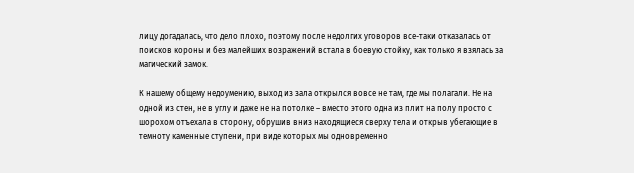лицу догадалась, что дело плохо, поэтому после недолгих уговоров все-таки отказалась от поисков короны и без малейших возражений встала в боевую стойку, как только я взялась за магический замок.

К нашему общему недоумению, выход из зала открылся вовсе не там, где мы полагали. Не на одной из стен, не в углу и даже не на потолке – вместо этого одна из плит на полу просто с шорохом отъехала в сторону, обрушив вниз находящиеся сверху тела и открыв убегающие в темноту каменные ступени, при виде которых мы одновременно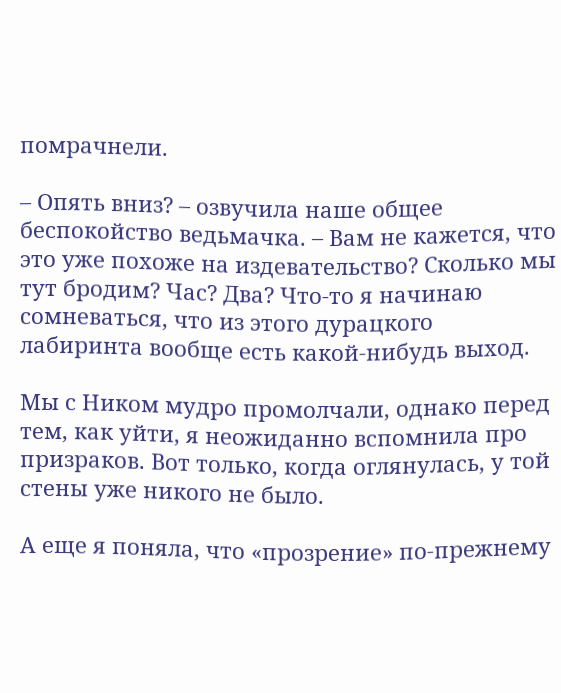помрачнели.

– Опять вниз? – озвучила наше общее беспокойство ведьмачка. – Вам не кажется, что это уже похоже на издевательство? Сколько мы тут бродим? Час? Два? Что-то я начинаю сомневаться, что из этого дурацкого лабиринта вообще есть какой-нибудь выход.

Мы с Ником мудро промолчали, однако перед тем, как уйти, я неожиданно вспомнила про призраков. Вот только, когда оглянулась, у той стены уже никого не было.

А еще я поняла, что «прозрение» по-прежнему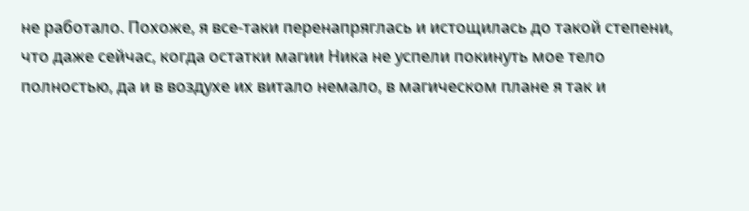не работало. Похоже, я все-таки перенапряглась и истощилась до такой степени, что даже сейчас, когда остатки магии Ника не успели покинуть мое тело полностью, да и в воздухе их витало немало, в магическом плане я так и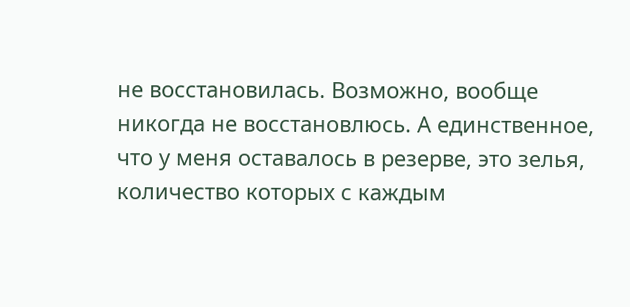не восстановилась. Возможно, вообще никогда не восстановлюсь. А единственное, что у меня оставалось в резерве, это зелья, количество которых с каждым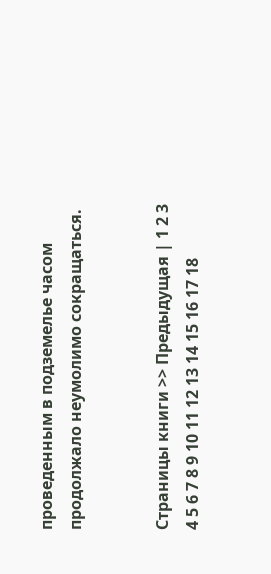проведенным в подземелье часом продолжало неумолимо сокращаться.


Страницы книги >> Предыдущая | 1 2 3 4 5 6 7 8 9 10 11 12 13 14 15 16 17 18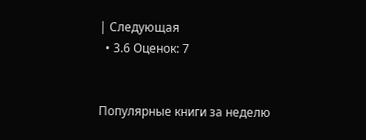| Следующая
  • 3.6 Оценок: 7


Популярные книги за неделю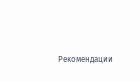Рекомендации